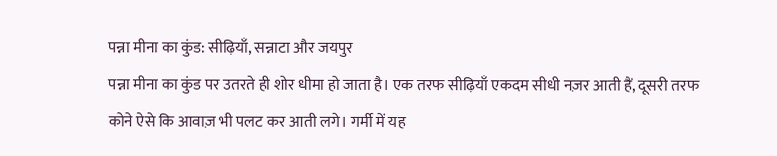पन्ना मीना का कुंड: सीढ़ियाँ, सन्नाटा और जयपुर
पन्ना मीना का कुंड पर उतरते ही शोर धीमा हो जाता है। एक तरफ सीढ़ियाँ एकदम सीधी नज़र आती हैं, दूसरी तरफ कोने ऐसे कि आवाज़ भी पलट कर आती लगे। गर्मी में यह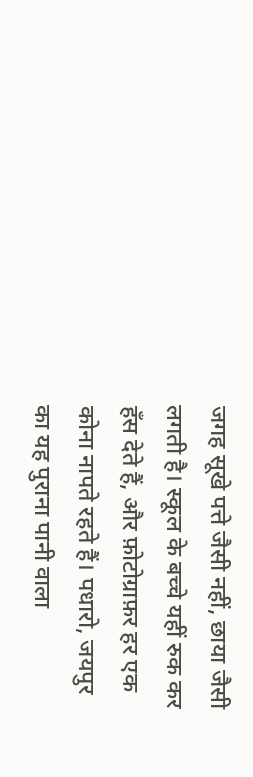जगह सूखे पत्ते जैसी नहीं, छाया जैसी लगती है। स्कूल के बच्चे यहीं रुक कर हँस देते हैं, और फ़ोटोग्राफ़र हर एक कोना नापते रहते हैं। पधारो, जयपुर का यह पुराना पानी वाला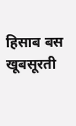हिसाब बस खूबसूरती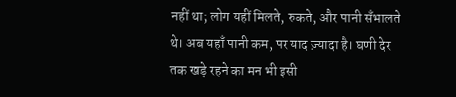नहीं था; लोग यहीं मिलते, रुकते, और पानी सँभालते थे। अब यहाँ पानी कम, पर याद ज़्यादा है। घणी देर तक खड़े रहने का मन भी इसी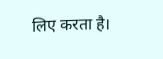लिए करता है।